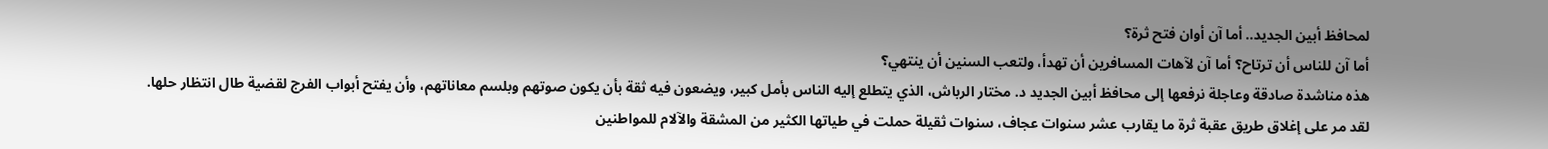لمحافظ أبين الجديد.. أما آن أوان فتح ثرة؟
أما آن للناس أن ترتاح؟ أما آن لآهات المسافرين أن تهدأ، ولتعب السنين أن ينتهي؟
هذه مناشدة صادقة وعاجلة نرفعها إلى محافظ أبين الجديد د. مختار الرباش، الذي يتطلع إليه الناس بأمل كبير، ويضعون فيه ثقة بأن يكون صوتهم وبلسم معاناتهم، وأن يفتح أبواب الفرج لقضية طال انتظار حلها.
لقد مر على إغلاق طريق عقبة ثرة ما يقارب عشر سنوات عجاف، سنوات ثقيلة حملت في طياتها الكثير من المشقة والآلام للمواطنين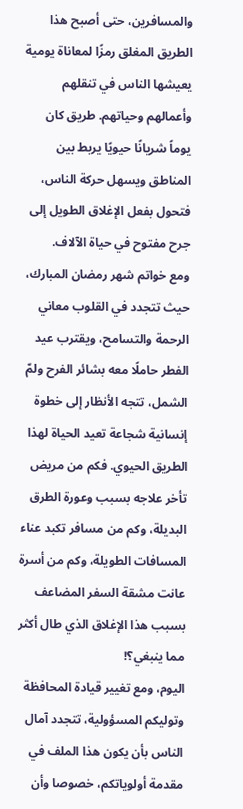والمسافرين، حتى أصبح هذا الطريق المغلق رمزًا لمعاناة يومية يعيشها الناس في تنقلهم وأعمالهم وحياتهم. طريق كان يوماً شريانًا حيويًا يربط بين المناطق ويسهل حركة الناس، فتحول بفعل الإغلاق الطويل إلى جرح مفتوح في حياة الآلاف.
ومع خواتم شهر رمضان المبارك، حيث تتجدد في القلوب معاني الرحمة والتسامح، ويقترب عيد الفطر حاملًا معه بشائر الفرح ولمّ الشمل، تتجه الأنظار إلى خطوة إنسانية شجاعة تعيد الحياة لهذا الطريق الحيوي. فكم من مريض تأخر علاجه بسبب وعورة الطرق البديلة، وكم من مسافر تكبد عناء المسافات الطويلة، وكم من أسرة عانت مشقة السفر المضاعف بسبب هذا الإغلاق الذي طال أكثر مما ينبغي؟!
اليوم، ومع تغيير قيادة المحافظة وتوليكم المسؤولية، تتجدد آمال الناس بأن يكون هذا الملف في مقدمة أولوياتكم، خصوصا وأن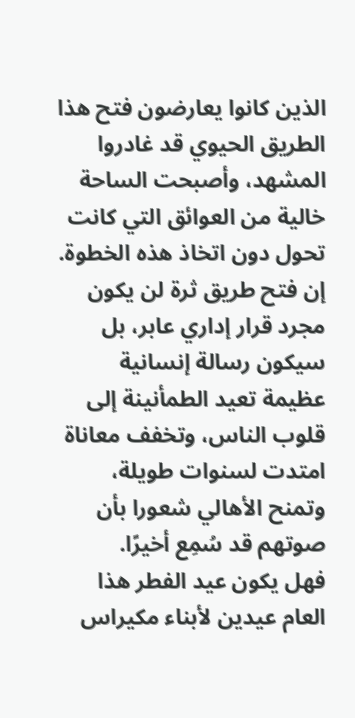الذين كانوا يعارضون فتح هذا الطريق الحيوي قد غادروا المشهد، وأصبحت الساحة خالية من العوائق التي كانت تحول دون اتخاذ هذه الخطوة.
إن فتح طريق ثرة لن يكون مجرد قرار إداري عابر، بل سيكون رسالة إنسانية عظيمة تعيد الطمأنينة إلى قلوب الناس، وتخفف معاناة امتدت لسنوات طويلة، وتمنح الأهالي شعورا بأن صوتهم قد سُمِع أخيرًا.
فهل يكون عيد الفطر هذا العام عيدين لأبناء مكيراس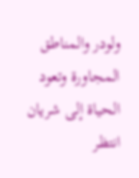ولودر والمناطق المجاورة وتعود الحياة إلى شريان انتظر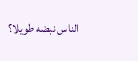الناس نبضه طويلا؟